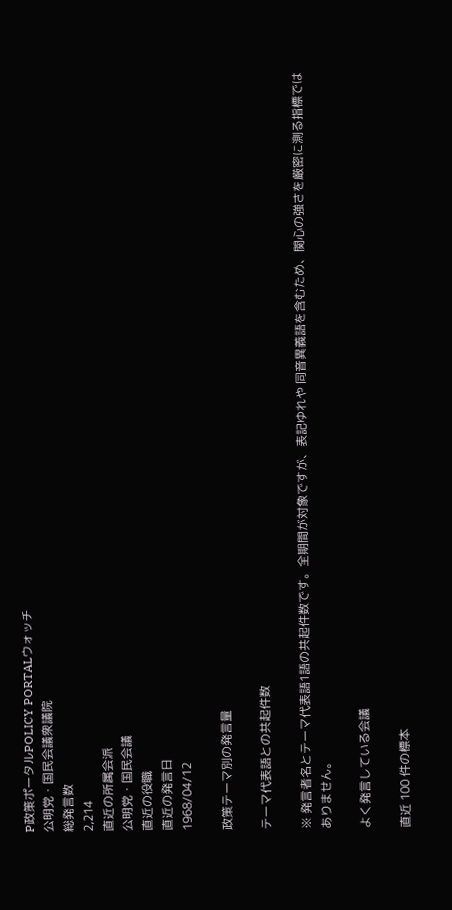P政策ポータルPOLICY PORTALウォッチ
公明党・国民会議衆議院
総発言数
2,214
直近の所属会派
公明党・国民会議
直近の役職
直近の発言日
1968/04/12

政策テーマ別の発言量

テーマ代表語との共起件数

※ 発言者名とテーマ代表語1語の共起件数です。全期間が対象ですが、表記ゆれや 同音異義語を含むため、関心の強さを厳密に測る指標ではありません。

よく発言している会議

直近 100 件の標本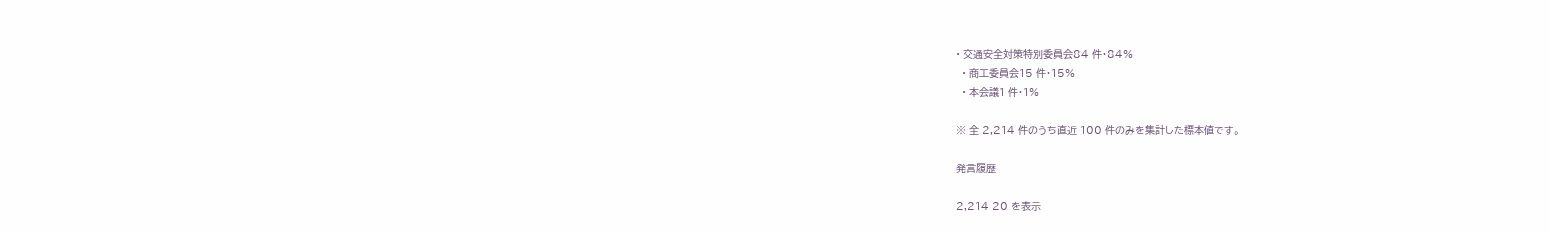• 交通安全対策特別委員会84 件・84%
  • 商工委員会15 件・15%
  • 本会議1 件・1%

※ 全 2,214 件のうち直近 100 件のみを集計した標本値です。

発言履歴

2,214 20 を表示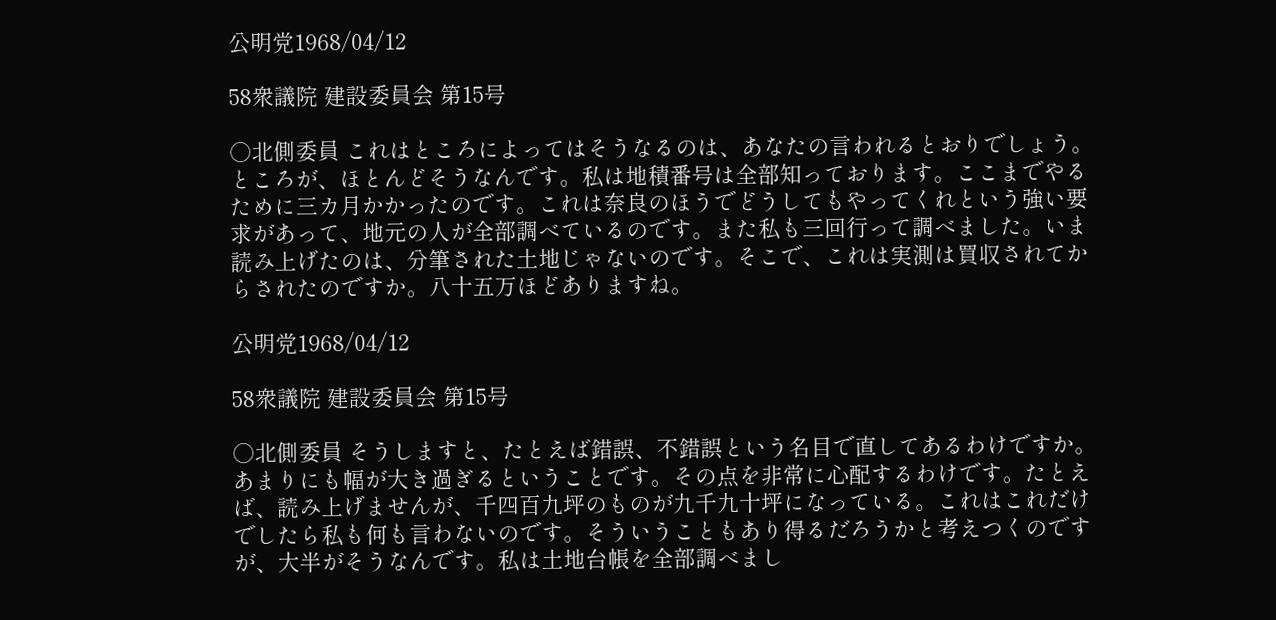公明党1968/04/12

58衆議院 建設委員会 第15号

○北側委員 これはところによってはそうなるのは、あなたの言われるとおりでしょう。ところが、ほとんどそうなんです。私は地積番号は全部知っております。ここまでやるために三カ月かかったのです。これは奈良のほうでどうしてもやってくれという強い要求があって、地元の人が全部調べているのです。また私も三回行って調べました。いま読み上げたのは、分筆された土地じゃないのです。そこで、これは実測は買収されてからされたのですか。八十五万ほどありますね。

公明党1968/04/12

58衆議院 建設委員会 第15号

○北側委員 そうしますと、たとえば錯誤、不錯誤という名目で直してあるわけですか。あまりにも幅が大き過ぎるということです。その点を非常に心配するわけです。たとえば、読み上げませんが、千四百九坪のものが九千九十坪になっている。これはこれだけでしたら私も何も言わないのです。そういうこともあり得るだろうかと考えつくのですが、大半がそうなんです。私は土地台帳を全部調べまし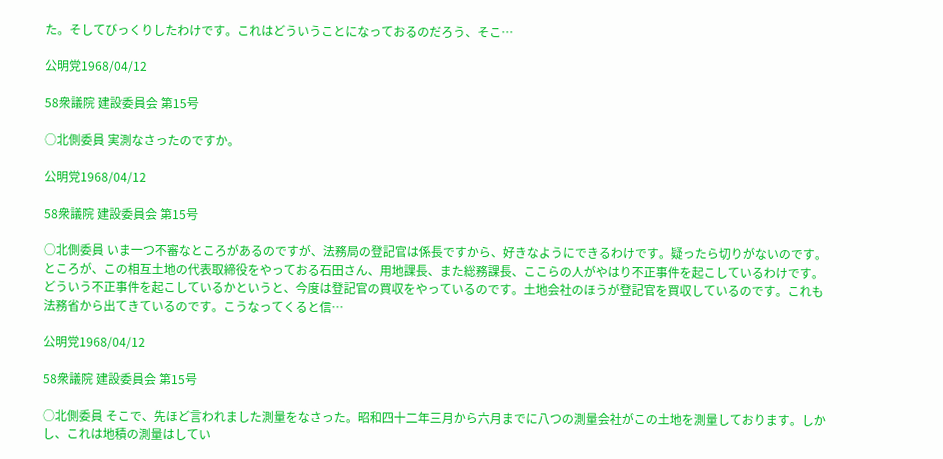た。そしてびっくりしたわけです。これはどういうことになっておるのだろう、そこ…

公明党1968/04/12

58衆議院 建設委員会 第15号

○北側委員 実測なさったのですか。

公明党1968/04/12

58衆議院 建設委員会 第15号

○北側委員 いま一つ不審なところがあるのですが、法務局の登記官は係長ですから、好きなようにできるわけです。疑ったら切りがないのです。ところが、この相互土地の代表取締役をやっておる石田さん、用地課長、また総務課長、ここらの人がやはり不正事件を起こしているわけです。どういう不正事件を起こしているかというと、今度は登記官の買収をやっているのです。土地会社のほうが登記官を買収しているのです。これも法務省から出てきているのです。こうなってくると信…

公明党1968/04/12

58衆議院 建設委員会 第15号

○北側委員 そこで、先ほど言われました測量をなさった。昭和四十二年三月から六月までに八つの測量会社がこの土地を測量しております。しかし、これは地積の測量はしてい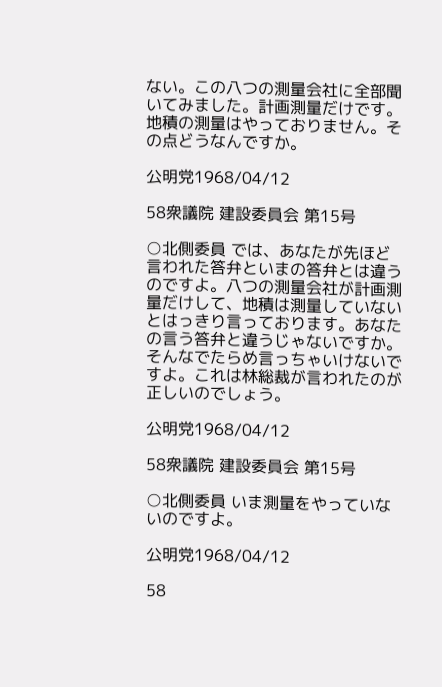ない。この八つの測量会社に全部聞いてみました。計画測量だけです。地積の測量はやっておりません。その点どうなんですか。

公明党1968/04/12

58衆議院 建設委員会 第15号

○北側委員 では、あなたが先ほど言われた答弁といまの答弁とは違うのですよ。八つの測量会社が計画測量だけして、地積は測量していないとはっきり言っております。あなたの言う答弁と違うじゃないですか。そんなでたらめ言っちゃいけないですよ。これは林総裁が言われたのが正しいのでしょう。

公明党1968/04/12

58衆議院 建設委員会 第15号

○北側委員 いま測量をやっていないのですよ。

公明党1968/04/12

58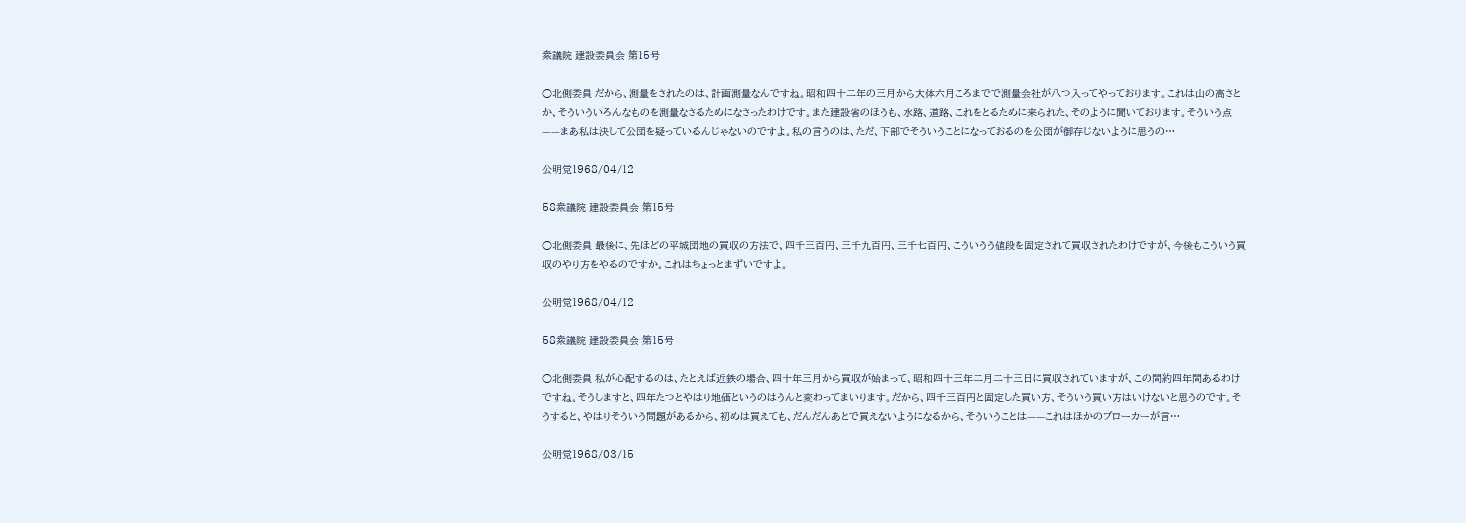衆議院 建設委員会 第15号

○北側委員 だから、測量をされたのは、計画測量なんですね。昭和四十二年の三月から大体六月ころまでで測量会社が八つ入ってやっております。これは山の高さとか、そういういろんなものを測量なさるためになさったわけです。また建設省のほうも、水路、道路、これをとるために来られた、そのように聞いております。そういう点——まあ私は決して公団を疑っているんじゃないのですよ。私の言うのは、ただ、下部でそういうことになっておるのを公団が御存じないように思うの…

公明党1968/04/12

58衆議院 建設委員会 第15号

○北側委員 最後に、先ほどの平城団地の買収の方法で、四千三百円、三千九百円、三千七百円、こういうう値段を固定されて買収されたわけですが、今後もこういう買収のやり方をやるのですか。これはちょっとまずいですよ。

公明党1968/04/12

58衆議院 建設委員会 第15号

○北側委員 私が心配するのは、たとえば近鉄の場合、四十年三月から買収が始まって、昭和四十三年二月二十三日に買収されていますが、この間約四年間あるわけですね。そうしますと、四年たつとやはり地価というのはうんと変わってまいります。だから、四千三百円と固定した買い方、そういう買い方はいけないと思うのです。そうすると、やはりそういう問題があるから、初めは買えても、だんだんあとで買えないようになるから、そういうことは——これはほかのブローカーが言…

公明党1968/03/15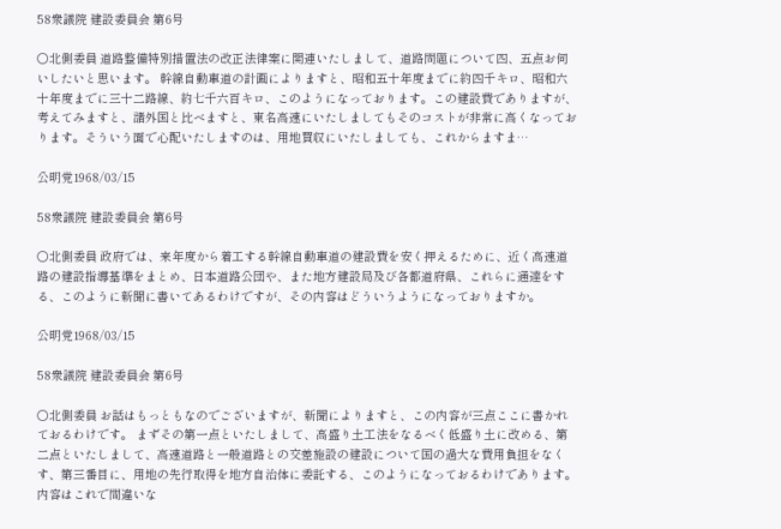58衆議院 建設委員会 第6号

○北側委員 道路整備特別措置法の改正法律案に関連いたしまして、道路問題について四、五点お伺いしたいと思います。 幹線自動車道の計画によりますと、昭和五十年度までに約四千キロ、昭和六十年度までに三十二路線、約七千六百キロ、このようになっております。この建設費でありますが、考えてみますと、諸外国と比べますと、東名高速にいたしましてもそのコストが非常に高くなっております。そういう面で心配いたしますのは、用地買収にいたしましても、これからますま…

公明党1968/03/15

58衆議院 建設委員会 第6号

○北側委員 政府では、来年度から着工する幹線自動車道の建設費を安く押えるために、近く高速道路の建設指導基準をまとめ、日本道路公団や、また地方建設局及び各都道府県、これらに通達をする、このように新聞に書いてあるわけですが、その内容はどういうようになっておりますか。

公明党1968/03/15

58衆議院 建設委員会 第6号

○北側委員 お話はもっともなのでございますが、新聞によりますと、この内容が三点ここに書かれておるわけです。 まずその第一点といたしまして、高盛り土工法をなるべく低盛り土に改める、第二点といたしまして、高速道路と一般道路との交差施設の建設について国の過大な費用負担をなくす、第三番目に、用地の先行取得を地方自治体に委託する、このようになっておるわけであります。内容はこれで間違いな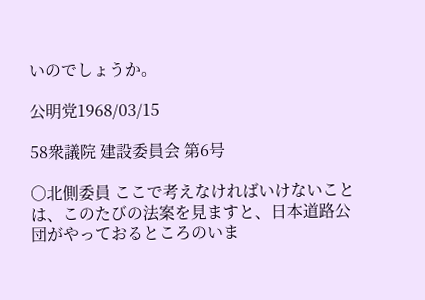いのでしょうか。

公明党1968/03/15

58衆議院 建設委員会 第6号

○北側委員 ここで考えなければいけないことは、このたびの法案を見ますと、日本道路公団がやっておるところのいま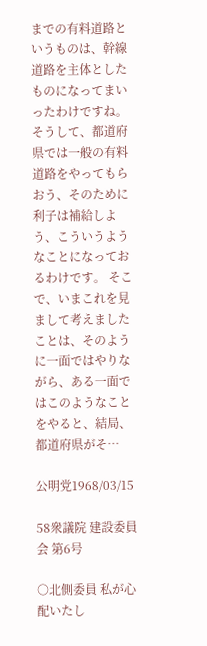までの有料道路というものは、幹線道路を主体としたものになってまいったわけですね。そうして、都道府県では一般の有料道路をやってもらおう、そのために利子は補給しよう、こういうようなことになっておるわけです。 そこで、いまこれを見まして考えましたことは、そのように一面ではやりながら、ある一面ではこのようなことをやると、結局、都道府県がそ…

公明党1968/03/15

58衆議院 建設委員会 第6号

○北側委員 私が心配いたし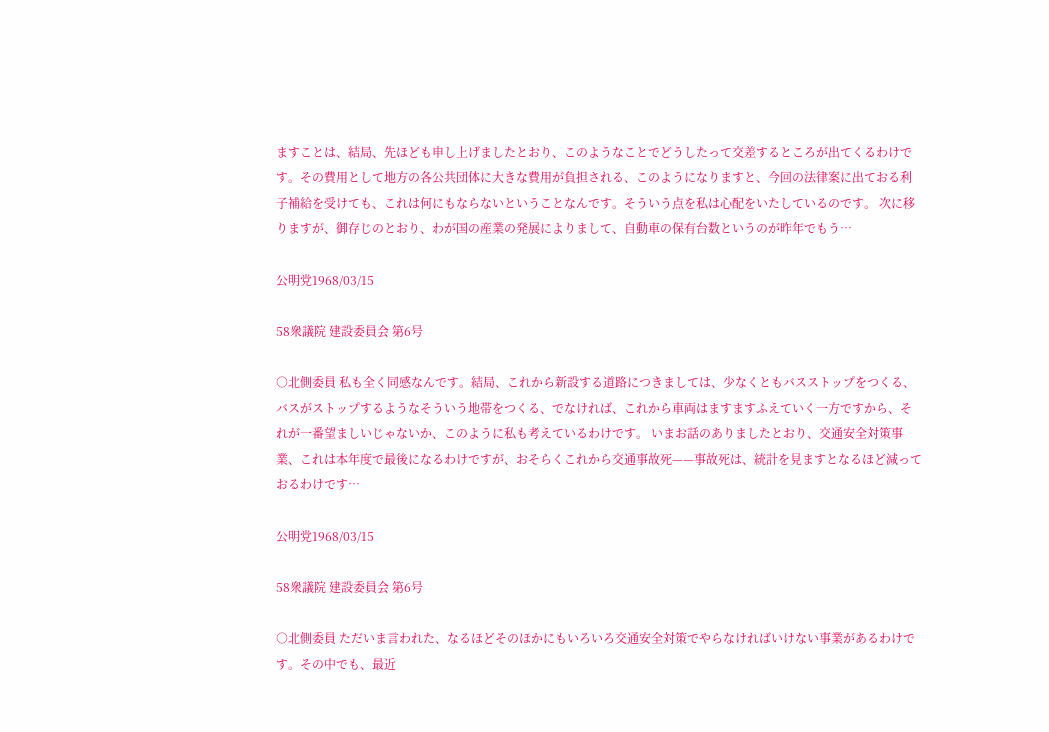ますことは、結局、先ほども申し上げましたとおり、このようなことでどうしたって交差するところが出てくるわけです。その費用として地方の各公共団体に大きな費用が負担される、このようになりますと、今回の法律案に出ておる利子補給を受けても、これは何にもならないということなんです。そういう点を私は心配をいたしているのです。 次に移りますが、御存じのとおり、わが国の産業の発展によりまして、自動車の保有台数というのが昨年でもう…

公明党1968/03/15

58衆議院 建設委員会 第6号

○北側委員 私も全く同感なんです。結局、これから新設する道路につきましては、少なくともバスストップをつくる、バスがストップするようなそういう地帯をつくる、でなければ、これから車両はますますふえていく一方ですから、それが一番望ましいじゃないか、このように私も考えているわけです。 いまお話のありましたとおり、交通安全対策事業、これは本年度で最後になるわけですが、おそらくこれから交通事故死——事故死は、統計を見ますとなるほど減っておるわけです…

公明党1968/03/15

58衆議院 建設委員会 第6号

○北側委員 ただいま言われた、なるほどそのほかにもいろいろ交通安全対策でやらなければいけない事業があるわけです。その中でも、最近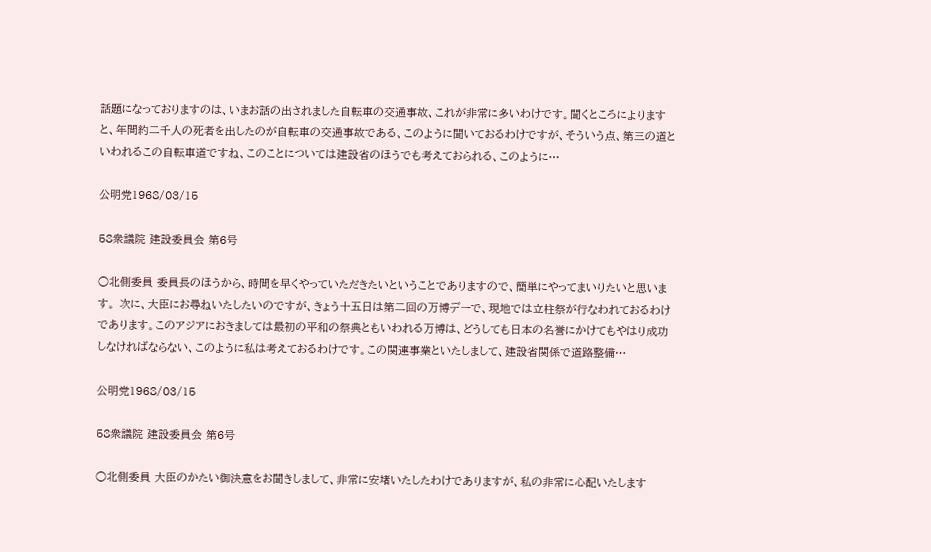話題になっておりますのは、いまお話の出されました自転車の交通事故、これが非常に多いわけです。聞くところによりますと、年間約二千人の死者を出したのが自転車の交通事故である、このように聞いておるわけですが、そういう点、第三の道といわれるこの自転車道ですね、このことについては建設省のほうでも考えておられる、このように…

公明党1968/03/15

58衆議院 建設委員会 第6号

○北側委員 委員長のほうから、時間を早くやっていただきたいということでありますので、簡単にやってまいりたいと思います。 次に、大臣にお尋ねいたしたいのですが、きょう十五日は第二回の万博デーで、現地では立柱祭が行なわれておるわけであります。このアジアにおきましては最初の平和の祭典ともいわれる万博は、どうしても日本の名誉にかけてもやはり成功しなければならない、このように私は考えておるわけです。この関連事業といたしまして、建設省関係で道路整備…

公明党1968/03/15

58衆議院 建設委員会 第6号

○北側委員 大臣のかたい御決意をお聞きしまして、非常に安堵いたしたわけでありますが、私の非常に心配いたします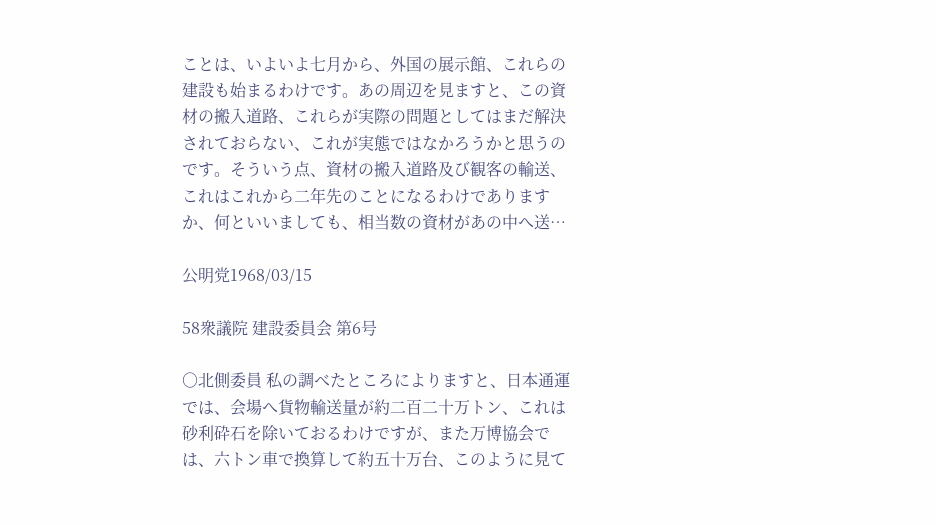ことは、いよいよ七月から、外国の展示館、これらの建設も始まるわけです。あの周辺を見ますと、この資材の搬入道路、これらが実際の問題としてはまだ解決されておらない、これが実態ではなかろうかと思うのです。そういう点、資材の搬入道路及び観客の輸送、これはこれから二年先のことになるわけでありますか、何といいましても、相当数の資材があの中へ送…

公明党1968/03/15

58衆議院 建設委員会 第6号

○北側委員 私の調べたところによりますと、日本通運では、会場へ貨物輸送量が約二百二十万トン、これは砂利砕石を除いておるわけですが、また万博協会では、六トン車で換算して約五十万台、このように見て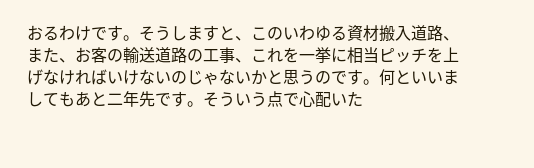おるわけです。そうしますと、このいわゆる資材搬入道路、また、お客の輸送道路の工事、これを一挙に相当ピッチを上げなければいけないのじゃないかと思うのです。何といいましてもあと二年先です。そういう点で心配いた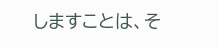しますことは、そ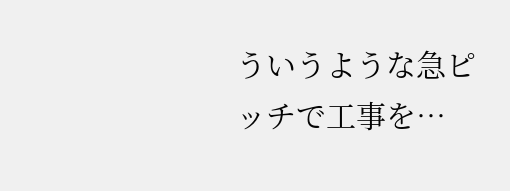ういうような急ピッチで工事を…